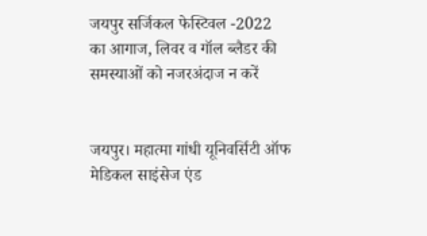जयपुर सर्जिकल फेस्टिवल -2022 का आगाज, लिवर व गॉल ब्लैडर की समस्याओं को नजरअंदाज न करें


जयपुर। महात्मा गांधी यूनिवर्सिटी ऑफ मेडिकल साइंसेज एंड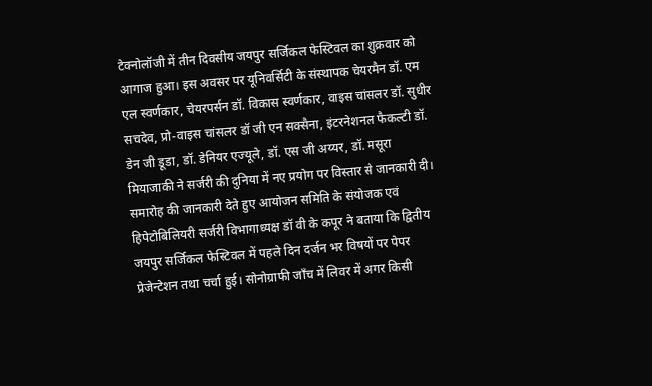टेक्नोलॉजी में तीन दिवसीय जयपुर सर्जिकल फेस्टिवल का शुक्रवार को आगाज हुआ। इस अवसर पर यूनिवर्सिटी के संस्थापक चेयरमैन डॉ. एम एल स्वर्णकार, चेयरपर्सन डॉ. विकास स्वर्णकार, वाइस चांसलर डॉ. सुधीर सचदेव, प्रो-वाइस चांसलर डॉ जी एन सक्सैना, इंटरनेशनल फैकल्टी डॉ. डेन जी डूडा, डॉ. डेनियर एज्यूले, डॉ. एस जी अय्यर, डॉ. मसूरा मियाजाकी ने सर्जरी की दुनिया में नए प्रयोग पर विस्तार से जानकारी दी। समारोह की जानकारी देते हुए आयोजन समिति के संयोजक एवं हिपेटोबिलियरी सर्जरी विभागाध्यक्ष डॉ वी के कपूर ने बताया कि द्वितीय जयपुर सर्जिकल फेस्टिवल में पहले दिन दर्जन भर विषयों पर पेपर प्रेजेन्टेशन तथा चर्चा हुई। सोनोग्राफी जॉंच में लिवर में अगर किसी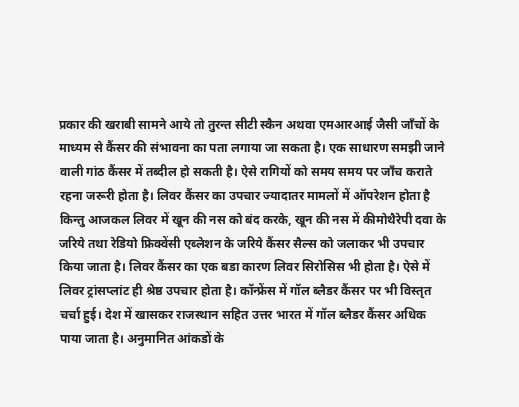प्रकार की खराबी सामने आये तो तुरन्त सीटी स्कैन अथवा एमआरआई जैसी जॉंचों के माध्यम से कैंसर की संभावना का पता लगाया जा सकता है। एक साधारण समझी जाने वाली गांठ कैंसर में तब्दील हो सकती है। ऐसे रागियों को समय समय पर जॉंच कराते रहना जरूरी होता है। लिवर कैंसर का उपचार ज्यादातर मामलों में ऑपरेशन होता है किन्तु आजकल लिवर में खून की नस को बंद करके, खून की नस में कीमोथैरेपी दवा के जरिये तथा रेडियो फ्रिक्वेंसी एब्लेशन के जरिये कैंसर सैल्स को जलाकर भी उपचार किया जाता है। लिवर कैंसर का एक बडा कारण लिवर सिरोसिस भी होता है। ऐसे में लिवर ट्रांसप्लांट ही श्रेष्ठ उपचार होता है। कॉन्फ्रेंस में गॉल ब्लैडर कैंसर पर भी विस्तृत चर्चा हुई। देश में खासकर राजस्थान सहित उत्तर भारत में गॉल ब्लैडर कैंसर अधिक पाया जाता है। अनुमानित आंकडों के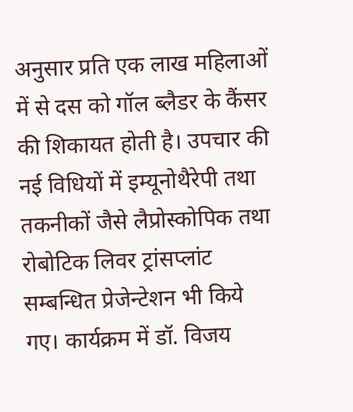अनुसार प्रति एक लाख महिलाओं में से दस को गॉल ब्लैडर के कैंसर की शिकायत होती है। उपचार की नई विधियों में इम्यूनोथैरेपी तथा तकनीकों जैसे लैप्रोस्कोपिक तथा रोबोटिक लिवर ट्रांसप्लांट सम्बन्धित प्रेजेन्टेशन भी किये गए। कार्यक्रम में डॉ. विजय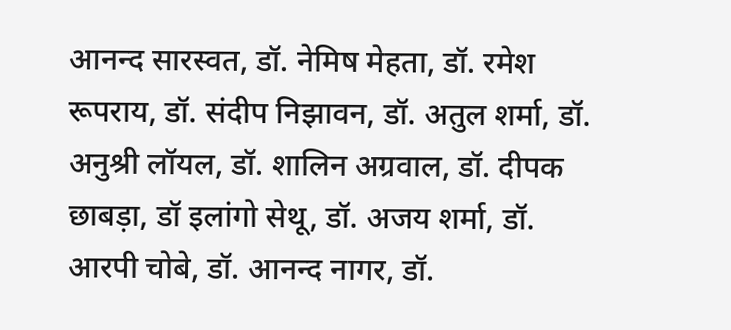आनन्द सारस्वत, डॉ. नेमिष मेहता, डॉ. रमेश रूपराय, डॉ. संदीप निझावन, डॉ. अतुल शर्मा, डॉ. अनुश्री लॉयल, डॉ. शालिन अग्रवाल, डॉ. दीपक छाबड़ा, डॉ इलांगो सेथू, डॉ. अजय शर्मा, डॉ. आरपी चोबे, डॉ. आनन्द नागर, डॉ.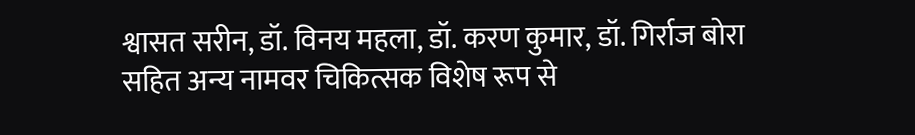श्वासत सरीन, डॉ. विनय महला, डॉ. करण कुमार, डॉ. गिर्राज बोरा सहित अन्य नामवर चिकित्सक विशेष रूप से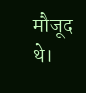मौजूद थे।